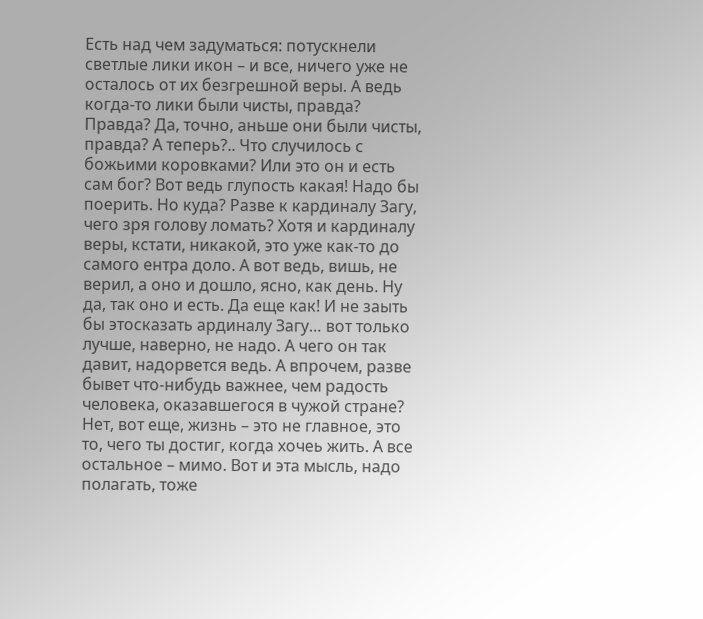Есть над чем задуматься: потускнели светлые лики икон – и все, ничего уже не осталось от их безгрешной веры. А ведь когда-то лики были чисты, правда? Правда? Да, точно, аньше они были чисты, правда? А теперь?.. Что случилось с божьими коровками? Или это он и есть сам бог? Вот ведь глупость какая! Надо бы поерить. Но куда? Разве к кардиналу Загу, чего зря голову ломать? Хотя и кардиналу веры, кстати, никакой, это уже как-то до самого ентра доло. А вот ведь, вишь, не верил, а оно и дошло, ясно, как день. Ну да, так оно и есть. Да еще как! И не заыть бы этосказать ардиналу Загу… вот только лучше, наверно, не надо. А чего он так давит, надорвется ведь. А впрочем, разве бывет что-нибудь важнее, чем радость человека, оказавшегося в чужой стране? Нет, вот еще, жизнь – это не главное, это то, чего ты достиг, когда хочеь жить. А все остальное – мимо. Вот и эта мысль, надо полагать, тоже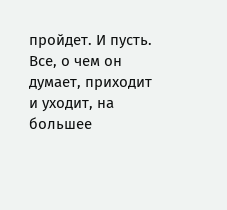пройдет. И пусть. Все, о чем он думает, приходит и уходит, на большее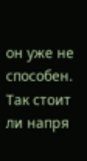он уже не способен. Так стоит ли напря